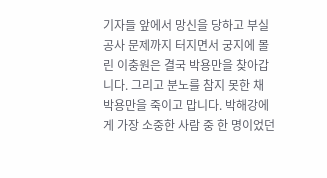기자들 앞에서 망신을 당하고 부실공사 문제까지 터지면서 궁지에 몰린 이충원은 결국 박용만을 찾아갑니다. 그리고 분노를 참지 못한 채 박용만을 죽이고 맙니다. 박해강에게 가장 소중한 사람 중 한 명이었던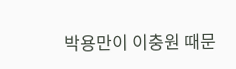박용만이 이충원 때문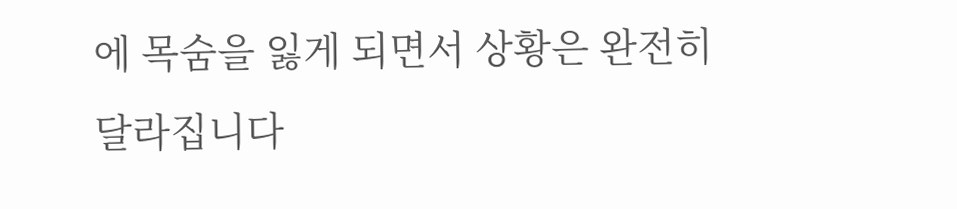에 목숨을 잃게 되면서 상황은 완전히 달라집니다